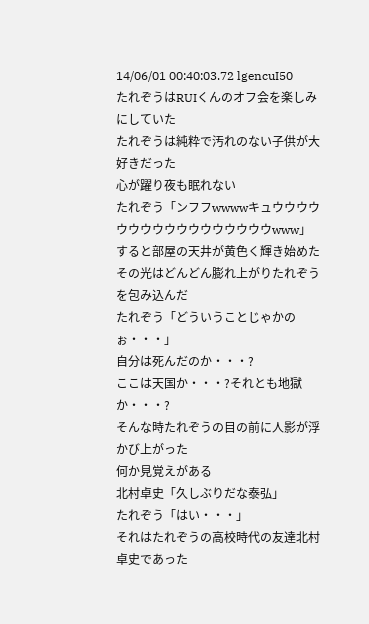14/06/01 00:40:03.72 lgencuI50
たれぞうはRUIくんのオフ会を楽しみにしていた
たれぞうは純粋で汚れのない子供が大好きだった
心が躍り夜も眠れない
たれぞう「ンフフwwwwキュウウウウウウウウウウウウウウウウウwww」
すると部屋の天井が黄色く輝き始めた
その光はどんどん膨れ上がりたれぞうを包み込んだ
たれぞう「どういうことじゃかのぉ・・・」
自分は死んだのか・・・?
ここは天国か・・・?それとも地獄か・・・?
そんな時たれぞうの目の前に人影が浮かび上がった
何か見覚えがある
北村卓史「久しぶりだな泰弘」
たれぞう「はい・・・」
それはたれぞうの高校時代の友達北村卓史であった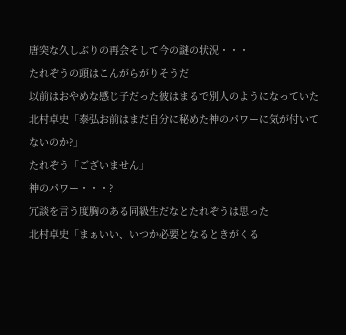唐突な久しぶりの再会そして今の謎の状況・・・
たれぞうの頭はこんがらがりそうだ
以前はおやめな感じ子だった彼はまるで別人のようになっていた
北村卓史「泰弘お前はまだ自分に秘めた神のパワーに気が付いてないのか?」
たれぞう「ございません」
神のパワー・・・?
冗談を言う度胸のある同級生だなとたれぞうは思った
北村卓史「まぁいい、いつか必要となるときがくる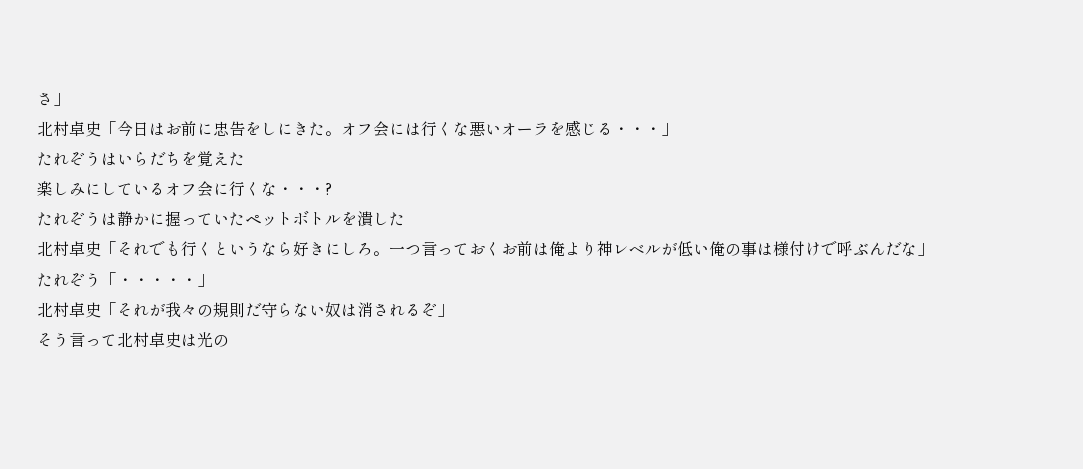さ」
北村卓史「今日はお前に忠告をしにきた。オフ会には行くな悪いオーラを感じる・・・」
たれぞうはいらだちを覚えた
楽しみにしているオフ会に行くな・・・?
たれぞうは静かに握っていたペットボトルを潰した
北村卓史「それでも行くというなら好きにしろ。一つ言っておくお前は俺より神レベルが低い俺の事は様付けで呼ぶんだな」
たれぞう「・・・・・」
北村卓史「それが我々の規則だ守らない奴は消されるぞ」
そう言って北村卓史は光の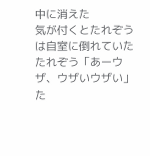中に消えた
気が付くとたれぞうは自室に倒れていた
たれぞう「あーウザ、ウザいウザい」
た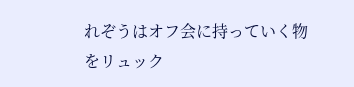れぞうはオフ会に持っていく物をリュック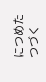につめた
つづく